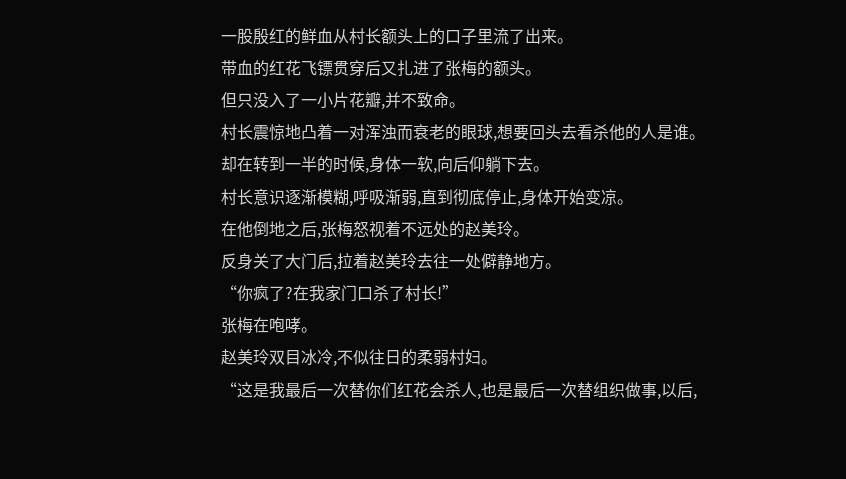一股殷红的鲜血从村长额头上的口子里流了出来。
带血的红花飞镖贯穿后又扎进了张梅的额头。
但只没入了一小片花瓣,并不致命。
村长震惊地凸着一对浑浊而衰老的眼球,想要回头去看杀他的人是谁。
却在转到一半的时候,身体一软,向后仰躺下去。
村长意识逐渐模糊,呼吸渐弱,直到彻底停止,身体开始变凉。
在他倒地之后,张梅怒视着不远处的赵美玲。
反身关了大门后,拉着赵美玲去往一处僻静地方。
“你疯了?在我家门口杀了村长!”
张梅在咆哮。
赵美玲双目冰冷,不似往日的柔弱村妇。
“这是我最后一次替你们红花会杀人,也是最后一次替组织做事,以后,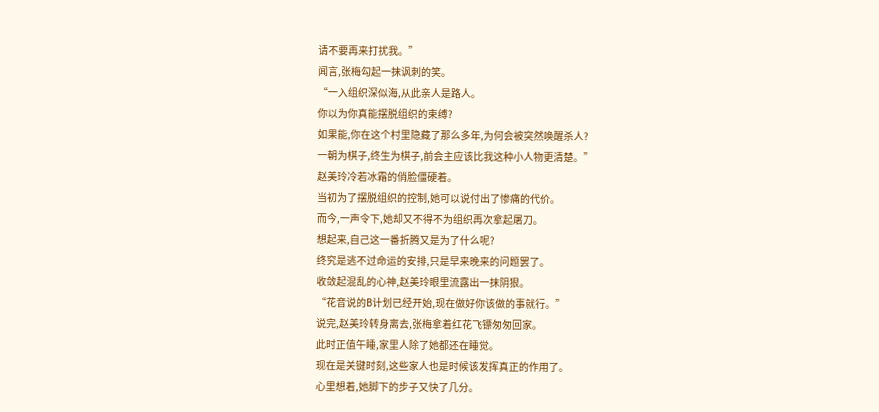请不要再来打扰我。”
闻言,张梅勾起一抹讽刺的笑。
“一入组织深似海,从此亲人是路人。
你以为你真能摆脱组织的束缚?
如果能,你在这个村里隐藏了那么多年,为何会被突然唤醒杀人?
一朝为棋子,终生为棋子,前会主应该比我这种小人物更清楚。”
赵美玲冷若冰霜的俏脸僵硬着。
当初为了摆脱组织的控制,她可以说付出了惨痛的代价。
而今,一声令下,她却又不得不为组织再次拿起屠刀。
想起来,自己这一番折腾又是为了什么呢?
终究是逃不过命运的安排,只是早来晚来的问题罢了。
收敛起混乱的心神,赵美玲眼里流露出一抹阴狠。
“花音说的B计划已经开始,现在做好你该做的事就行。”
说完,赵美玲转身离去,张梅拿着红花飞镖匆匆回家。
此时正值午睡,家里人除了她都还在睡觉。
现在是关键时刻,这些家人也是时候该发挥真正的作用了。
心里想着,她脚下的步子又快了几分。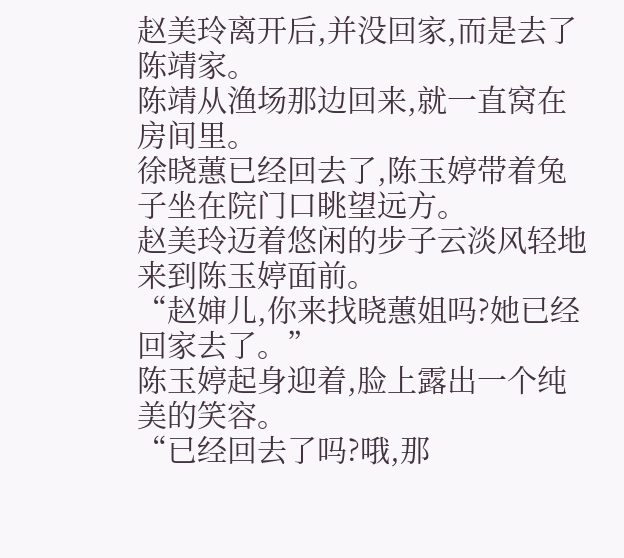赵美玲离开后,并没回家,而是去了陈靖家。
陈靖从渔场那边回来,就一直窝在房间里。
徐晓蕙已经回去了,陈玉婷带着兔子坐在院门口眺望远方。
赵美玲迈着悠闲的步子云淡风轻地来到陈玉婷面前。
“赵婶儿,你来找晓蕙姐吗?她已经回家去了。”
陈玉婷起身迎着,脸上露出一个纯美的笑容。
“已经回去了吗?哦,那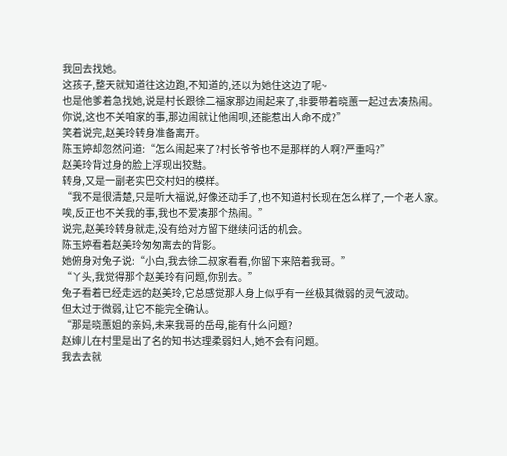我回去找她。
这孩子,整天就知道往这边跑,不知道的,还以为她住这边了呢~
也是他爹着急找她,说是村长跟徐二福家那边闹起来了,非要带着晓蕙一起过去凑热闹。
你说,这也不关咱家的事,那边闹就让他闹呗,还能惹出人命不成?”
笑着说完,赵美玲转身准备离开。
陈玉婷却忽然问道:“怎么闹起来了?村长爷爷也不是那样的人啊?严重吗?”
赵美玲背过身的脸上浮现出狡黠。
转身,又是一副老实巴交村妇的模样。
“我不是很清楚,只是听大福说,好像还动手了,也不知道村长现在怎么样了,一个老人家。
唉,反正也不关我的事,我也不爱凑那个热闹。”
说完,赵美玲转身就走,没有给对方留下继续问话的机会。
陈玉婷看着赵美玲匆匆离去的背影。
她俯身对兔子说:“小白,我去徐二叔家看看,你留下来陪着我哥。”
“丫头,我觉得那个赵美玲有问题,你别去。”
兔子看着已经走远的赵美玲,它总感觉那人身上似乎有一丝极其微弱的灵气波动。
但太过于微弱,让它不能完全确认。
“那是晓蕙姐的亲妈,未来我哥的岳母,能有什么问题?
赵婶儿在村里是出了名的知书达理柔弱妇人,她不会有问题。
我去去就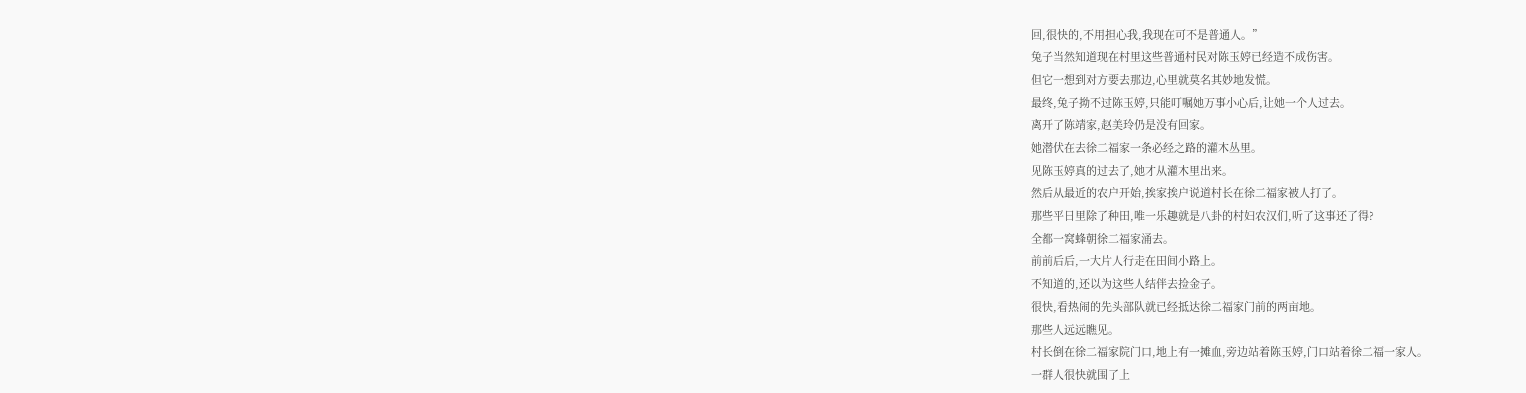回,很快的,不用担心我,我现在可不是普通人。”
兔子当然知道现在村里这些普通村民对陈玉婷已经造不成伤害。
但它一想到对方要去那边,心里就莫名其妙地发慌。
最终,兔子拗不过陈玉婷,只能叮嘱她万事小心后,让她一个人过去。
离开了陈靖家,赵美玲仍是没有回家。
她潜伏在去徐二福家一条必经之路的灌木丛里。
见陈玉婷真的过去了,她才从灌木里出来。
然后从最近的农户开始,挨家挨户说道村长在徐二福家被人打了。
那些平日里除了种田,唯一乐趣就是八卦的村妇农汉们,听了这事还了得?
全都一窝蜂朝徐二福家涌去。
前前后后,一大片人行走在田间小路上。
不知道的,还以为这些人结伴去捡金子。
很快,看热闹的先头部队就已经抵达徐二福家门前的两亩地。
那些人远远瞧见。
村长倒在徐二福家院门口,地上有一摊血,旁边站着陈玉婷,门口站着徐二福一家人。
一群人很快就围了上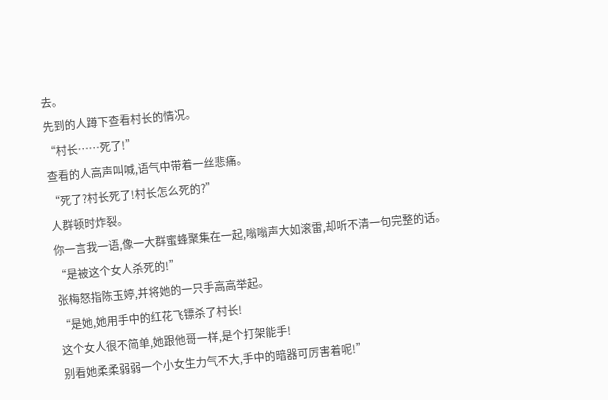去。
先到的人蹲下查看村长的情况。
“村长……死了!”
查看的人高声叫喊,语气中带着一丝悲痛。
“死了?村长死了!村长怎么死的?”
人群顿时炸裂。
你一言我一语,像一大群蜜蜂聚集在一起,嗡嗡声大如滚雷,却听不清一句完整的话。
“是被这个女人杀死的!”
张梅怒指陈玉婷,并将她的一只手高高举起。
“是她,她用手中的红花飞镖杀了村长!
这个女人很不简单,她跟他哥一样,是个打架能手!
别看她柔柔弱弱一个小女生力气不大,手中的暗器可厉害着呢!”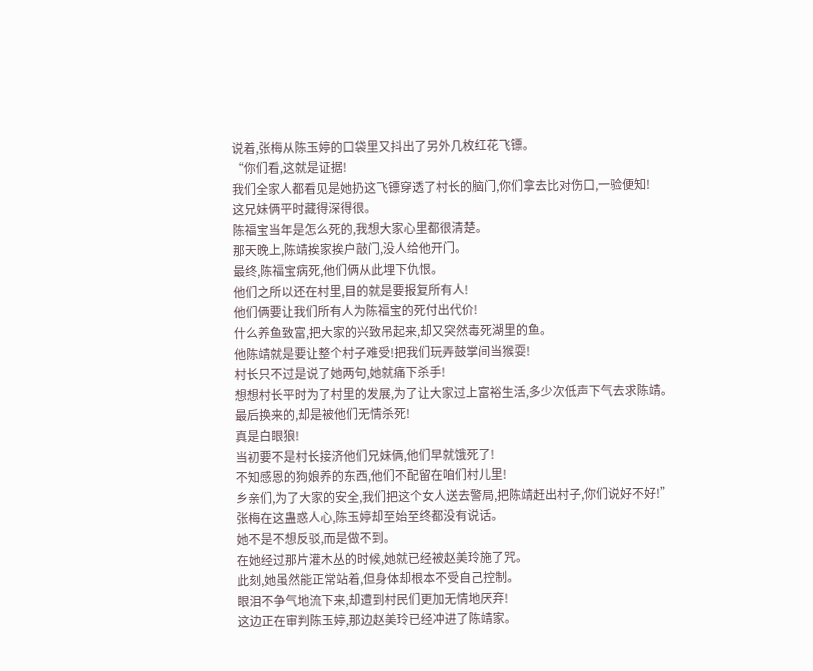说着,张梅从陈玉婷的口袋里又抖出了另外几枚红花飞镖。
“你们看,这就是证据!
我们全家人都看见是她扔这飞镖穿透了村长的脑门,你们拿去比对伤口,一验便知!
这兄妹俩平时藏得深得很。
陈福宝当年是怎么死的,我想大家心里都很清楚。
那天晚上,陈靖挨家挨户敲门,没人给他开门。
最终,陈福宝病死,他们俩从此埋下仇恨。
他们之所以还在村里,目的就是要报复所有人!
他们俩要让我们所有人为陈福宝的死付出代价!
什么养鱼致富,把大家的兴致吊起来,却又突然毒死湖里的鱼。
他陈靖就是要让整个村子难受!把我们玩弄鼓掌间当猴耍!
村长只不过是说了她两句,她就痛下杀手!
想想村长平时为了村里的发展,为了让大家过上富裕生活,多少次低声下气去求陈靖。
最后换来的,却是被他们无情杀死!
真是白眼狼!
当初要不是村长接济他们兄妹俩,他们早就饿死了!
不知感恩的狗娘养的东西,他们不配留在咱们村儿里!
乡亲们,为了大家的安全,我们把这个女人送去警局,把陈靖赶出村子,你们说好不好!”
张梅在这蛊惑人心,陈玉婷却至始至终都没有说话。
她不是不想反驳,而是做不到。
在她经过那片灌木丛的时候,她就已经被赵美玲施了咒。
此刻,她虽然能正常站着,但身体却根本不受自己控制。
眼泪不争气地流下来,却遭到村民们更加无情地厌弃!
这边正在审判陈玉婷,那边赵美玲已经冲进了陈靖家。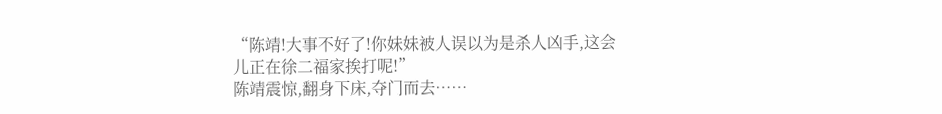“陈靖!大事不好了!你妹妹被人误以为是杀人凶手,这会儿正在徐二福家挨打呢!”
陈靖震惊,翻身下床,夺门而去……